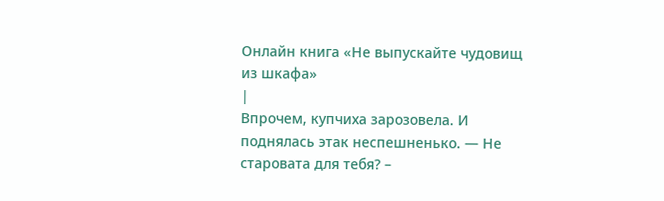Онлайн книга «Не выпускайте чудовищ из шкафа»
|
Впрочем, купчиха зарозовела. И поднялась этак неспешненько. — Не старовата для тебя? –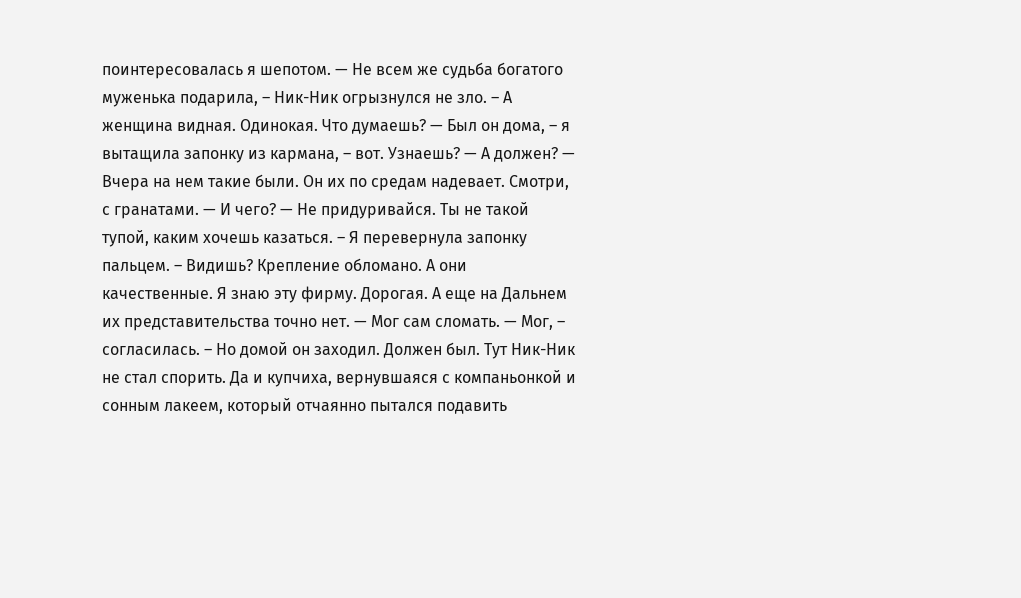поинтересовалась я шепотом. — Не всем же судьба богатого муженька подарила, – Ник-Ник огрызнулся не зло. – А женщина видная. Одинокая. Что думаешь? — Был он дома, – я вытащила запонку из кармана, – вот. Узнаешь? — А должен? — Вчера на нем такие были. Он их по средам надевает. Смотри, с гранатами. — И чего? — Не придуривайся. Ты не такой тупой, каким хочешь казаться. – Я перевернула запонку пальцем. – Видишь? Крепление обломано. А они качественные. Я знаю эту фирму. Дорогая. А еще на Дальнем их представительства точно нет. — Мог сам сломать. — Мог, – согласилась. – Но домой он заходил. Должен был. Тут Ник-Ник не стал спорить. Да и купчиха, вернувшаяся с компаньонкой и сонным лакеем, который отчаянно пытался подавить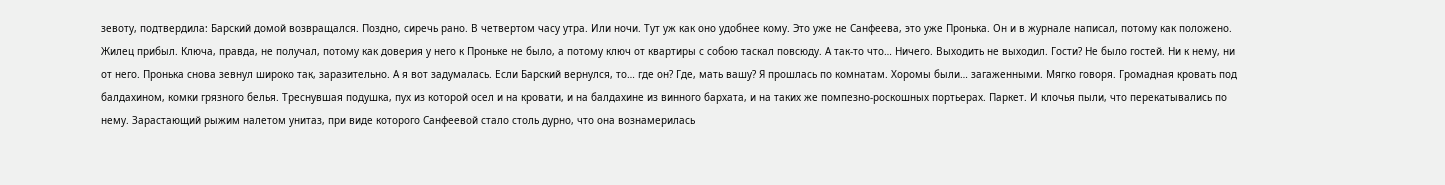зевоту, подтвердила: Барский домой возвращался. Поздно, сиречь рано. В четвертом часу утра. Или ночи. Тут уж как оно удобнее кому. Это уже не Санфеева, это уже Пронька. Он и в журнале написал, потому как положено. Жилец прибыл. Ключа, правда, не получал, потому как доверия у него к Проньке не было, а потому ключ от квартиры с собою таскал повсюду. А так-то что… Ничего. Выходить не выходил. Гости? Не было гостей. Ни к нему, ни от него. Пронька снова зевнул широко так, заразительно. А я вот задумалась. Если Барский вернулся, то… где он? Где, мать вашу? Я прошлась по комнатам. Хоромы были… загаженными. Мягко говоря. Громадная кровать под балдахином, комки грязного белья. Треснувшая подушка, пух из которой осел и на кровати, и на балдахине из винного бархата, и на таких же помпезно-роскошных портьерах. Паркет. И клочья пыли, что перекатывались по нему. Зарастающий рыжим налетом унитаз, при виде которого Санфеевой стало столь дурно, что она вознамерилась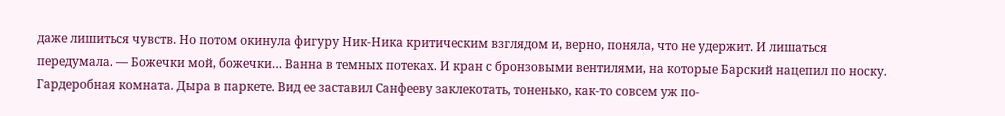даже лишиться чувств. Но потом окинула фигуру Ник-Ника критическим взглядом и, верно, поняла, что не удержит. И лишаться передумала. — Божечки мой, божечки… Ванна в темных потеках. И кран с бронзовыми вентилями, на которые Барский нацепил по носку. Гардеробная комната. Дыра в паркете. Вид ее заставил Санфееву заклекотать, тоненько, как-то совсем уж по-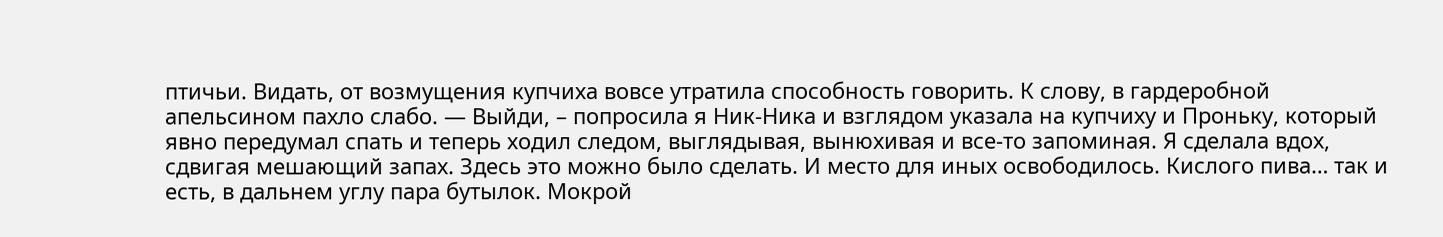птичьи. Видать, от возмущения купчиха вовсе утратила способность говорить. К слову, в гардеробной апельсином пахло слабо. — Выйди, – попросила я Ник-Ника и взглядом указала на купчиху и Проньку, который явно передумал спать и теперь ходил следом, выглядывая, вынюхивая и все-то запоминая. Я сделала вдох, сдвигая мешающий запах. Здесь это можно было сделать. И место для иных освободилось. Кислого пива… так и есть, в дальнем углу пара бутылок. Мокрой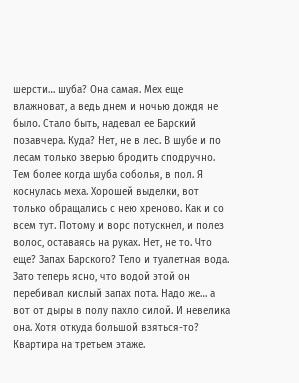шерсти… шуба? Она самая. Мех еще влажноват, а ведь днем и ночью дождя не было. Стало быть, надевал ее Барский позавчера. Куда? Нет, не в лес. В шубе и по лесам только зверью бродить сподручно. Тем более когда шуба соболья, в пол. Я коснулась меха. Хорошей выделки, вот только обращались с нею хреново. Как и со всем тут. Потому и ворс потускнел, и полез волос, оставаясь на руках. Нет, не то. Что еще? Запах Барского? Тело и туалетная вода. Зато теперь ясно, что водой этой он перебивал кислый запах пота. Надо же… а вот от дыры в полу пахло силой. И невелика она. Хотя откуда большой взяться-то? Квартира на третьем этаже.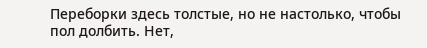Переборки здесь толстые, но не настолько, чтобы пол долбить. Нет,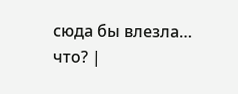сюда бы влезла… что? |